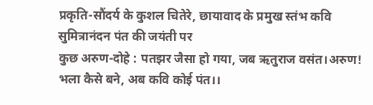प्रकृति-सौंदर्य के कुशल चितेरे, छायावाद के प्रमुख स्तंभ कवि सुमित्रानंदन पंत की जयंती पर
कुछ अरुण-दोहे : पतझर जैसा हो गया, जब ऋतुराज वसंत।अरुण! भला कैसे बने, अब कवि कोई पंत।।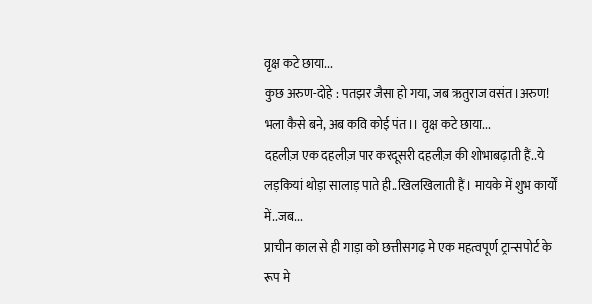वृक्ष कटे छाया...
कुछ अरुण-दोहे : पतझर जैसा हो गया, जब ऋतुराज वसंत।अरुण! भला कैसे बने, अब कवि कोई पंत।। वृक्ष कटे छाया...
दहलीज़ एक दहलीज़ पार करदूसरी दहलीज़ की शोभाबढ़ाती हैं..ये लड़कियां थोड़ा सालाड़ पाते ही..खिलखिलाती हैं। मायके में शुभ कार्यों में..जब...
प्राचीन काल से ही गाड़ा को छत्तीसगढ़ मे एक महत्वपूर्ण ट्रान्सपोर्ट के रूप मे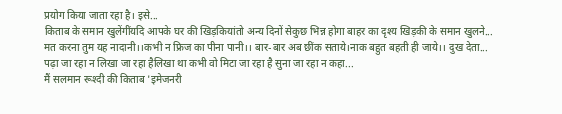प्रयोग किया जाता रहा है। इसे...
किताब के समान खुलेंगींयदि आपके घर की खिड़कियांतो अन्य दिनों सेकुछ भिन्न होगा बाहर का दृश्य खिड़की के समान खुलने...
मत करना तुम यह नादानी।।कभी न फ्रिज का पीना पानी।। बार-बार अब छींक सताये।नाक बहुत बहती ही जाये।। दुख देता...
पढ़ा जा रहा न लिखा जा रहा हैलिखा था कभी वो मिटा जा रहा है सुना जा रहा न कहा...
मैं सलमान रूश्दी की किताब 'इमेजनरी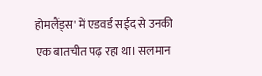होमलैंड्स' में एडवर्ड सईद से उनकी एक बातचीत पढ़ रहा था। सलमान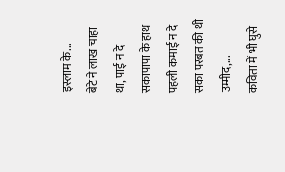इस्लाम के...
बेटे ने लाख चाहा था, पाई न दे सकापापा के हाथ पहली कमाई न दे सका परबत की थी उम्मीद,...
कविता में भी घुसे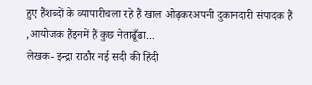हुए हैंशब्दों के व्यापारीचला रहे हैं खाल ओढ़करअपनी दुकानदारी संपादक हैं ,आयोजक हैंइनमें हैं कुछ नेताढूँढा...
लेखक- इन्द्रा राठौर नई सदी की हिंदी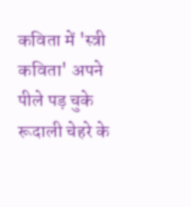कविता में 'स्त्री कविता' अपने पीले पड़ चुके रूदाली चेहरे के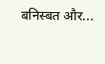बनिस्बत और...